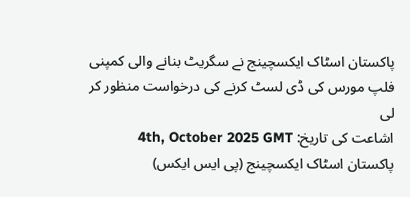پاکستان اسٹاک ایکسچینج نے سگریٹ بنانے والی کمپنی فلپ مورس کی ڈی لسٹ کرنے کی درخواست منظور کر لی
اشاعت کی تاریخ: 4th, October 2025 GMT
پاکستان اسٹاک ایکسچینج (پی ایس ایکس)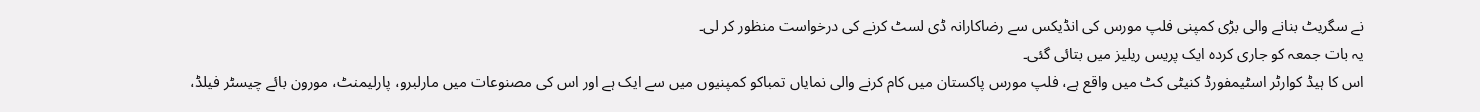نے سگریٹ بنانے والی بڑی کمپنی فلپ مورس کی انڈیکس سے رضاکارانہ ڈی لسٹ کرنے کی درخواست منظور کر لی۔
یہ بات جمعہ کو جاری کردہ ایک پریس ریلیز میں بتائی گئی۔
اس کا ہیڈ کوارٹر اسٹیمفورڈ کنیٹی کٹ میں واقع ہے، فلپ مورس پاکستان میں کام کرنے والی نمایاں تمباکو کمپنیوں میں سے ایک ہے اور اس کی مصنوعات میں مارلبرو، پارلیمنٹ، مورون بائے چیسٹر فیلڈ،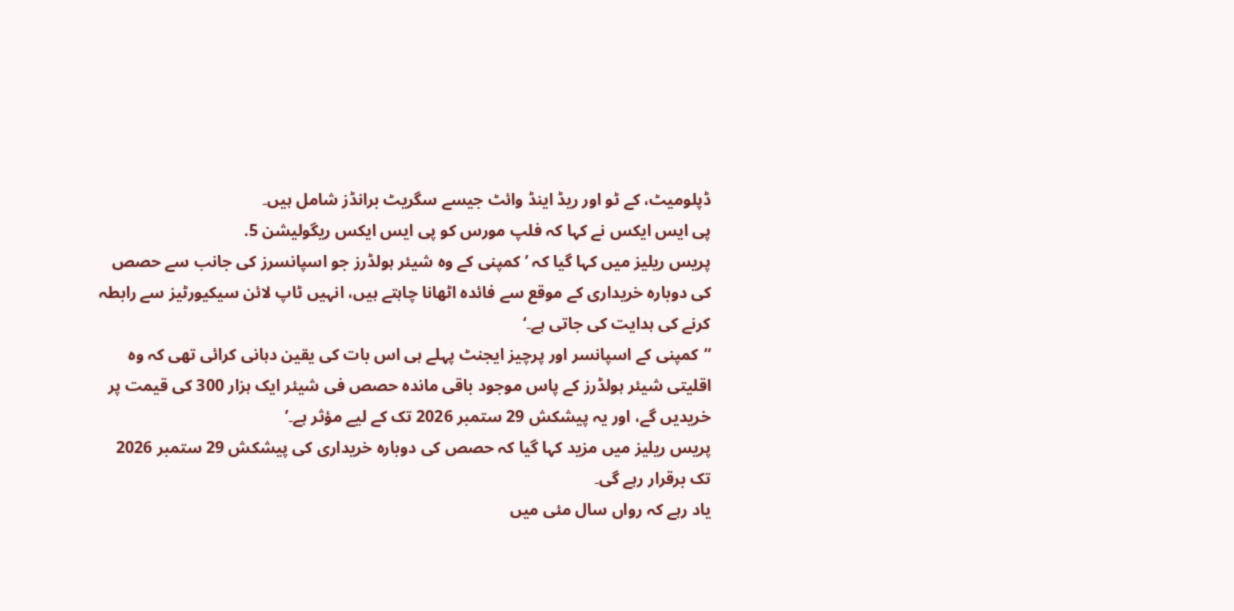ڈپلومیٹ، کے ٹو اور ریڈ اینڈ وائٹ جیسے سگریٹ برانڈز شامل ہیں۔
پی ایس ایکس نے کہا کہ فلپ مورس کو پی ایس ایکس ریگولیشن 5.
پریس ریلیز میں کہا گیا کہ ’کمپنی کے وہ شیئر ہولڈرز جو اسپانسرز کی جانب سے حصص کی دوبارہ خریداری کے موقع سے فائدہ اٹھانا چاہتے ہیں، انہیں ٹاپ لائن سیکیورٹیز سے رابطہ کرنے کی ہدایت کی جاتی ہے۔‘
“کمپنی کے اسپانسر اور پرچیز ایجنٹ پہلے ہی اس بات کی یقین دہانی کرائی تھی کہ وہ اقلیتی شیئر ہولڈرز کے پاس موجود باقی ماندہ حصص فی شیئر ایک ہزار 300 کی قیمت پر خریدیں گے، اور یہ پیشکش 29 ستمبر 2026 تک کے لیے مؤثر ہے۔’
پریس ریلیز میں مزید کہا گیا کہ حصص کی دوبارہ خریداری کی پیشکش 29 ستمبر 2026 تک برقرار رہے گی۔
یاد رہے کہ رواں سال مئی میں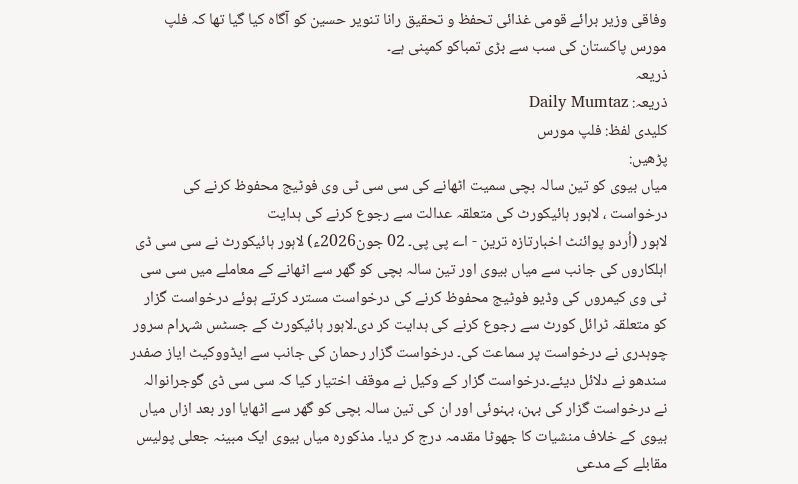وفاقی وزیر برائے قومی غذائی تحفظ و تحقیق رانا تنویر حسین کو آگاہ کیا گیا تھا کہ فلپ مورس پاکستان کی سب سے بڑی تمباکو کمپنی ہے۔
ذریعہ
ذریعہ: Daily Mumtaz
کلیدی لفظ: فلپ مورس
پڑھیں:
میاں بیوی کو تین سالہ بچی سمیت اٹھانے کی سی سی ٹی وی فوٹیج محفوظ کرنے کی درخواست ، لاہور ہائیکورٹ کی متعلقہ عدالت سے رجوع کرنے کی ہدایت
لاہور (اُردو پوائنٹ اخبارتازہ ترین - اے پی پی۔ 02 جون2026ء) لاہور ہائیکورٹ نے سی سی ڈی اہلکاروں کی جانب سے میاں بیوی اور تین سالہ بچی کو گھر سے اٹھانے کے معاملے میں سی سی ٹی وی کیمروں کی وڈیو فوٹیج محفوظ کرنے کی درخواست مسترد کرتے ہوئے درخواست گزار کو متعلقہ ٹرائل کورٹ سے رجوع کرنے کی ہدایت کر دی۔لاہور ہائیکورٹ کے جسٹس شہرام سرور چوہدری نے درخواست پر سماعت کی۔ درخواست گزار رحمان کی جانب سے ایڈووکیٹ ایاز صفدر سندھو نے دلائل دیئے۔درخواست گزار کے وکیل نے موقف اختیار کیا کہ سی سی ڈی گوجرانوالہ نے درخواست گزار کی بہن، بہنوئی اور ان کی تین سالہ بچی کو گھر سے اٹھایا اور بعد ازاں میاں بیوی کے خلاف منشیات کا جھوٹا مقدمہ درج کر دیا۔ مذکورہ میاں بیوی ایک مبینہ جعلی پولیس مقابلے کے مدعی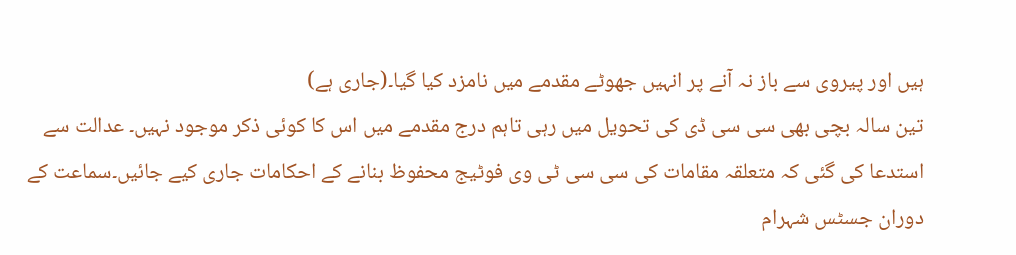ہیں اور پیروی سے باز نہ آنے پر انہیں جھوٹے مقدمے میں نامزد کیا گیا۔(جاری ہے)
تین سالہ بچی بھی سی سی ڈی کی تحویل میں رہی تاہم درج مقدمے میں اس کا کوئی ذکر موجود نہیں۔ عدالت سے استدعا کی گئی کہ متعلقہ مقامات کی سی سی ٹی وی فوٹیج محفوظ بنانے کے احکامات جاری کیے جائیں۔سماعت کے دوران جسٹس شہرام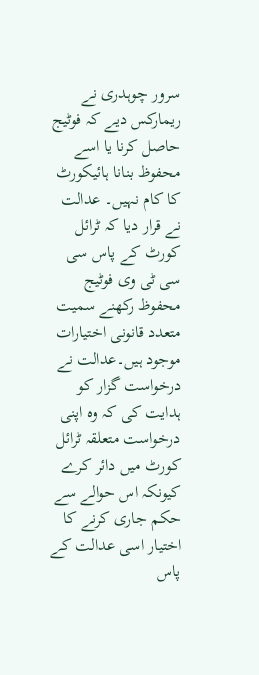سرور چوہدری نے ریمارکس دیے کہ فوٹیج حاصل کرنا یا اسے محفوظ بنانا ہائیکورٹ کا کام نہیں۔ عدالت نے قرار دیا کہ ٹرائل کورٹ کے پاس سی سی ٹی وی فوٹیج محفوظ رکھنے سمیت متعدد قانونی اختیارات موجود ہیں۔عدالت نے درخواست گزار کو ہدایت کی کہ وہ اپنی درخواست متعلقہ ٹرائل کورٹ میں دائر کرے کیونکہ اس حوالے سے حکم جاری کرنے کا اختیار اسی عدالت کے پاس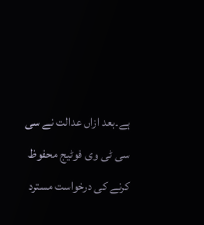ہے۔بعد ازاں عدالت نے سی سی ٹی وی فوٹیج محفوظ کرنے کی درخواست مسترد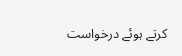کرتے ہوئے درخواست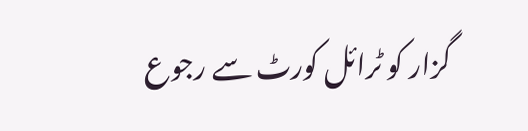گزار کو ٹرائل کورٹ سے رجوع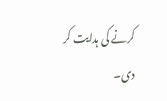کرنے کی ہدایت کر دی۔